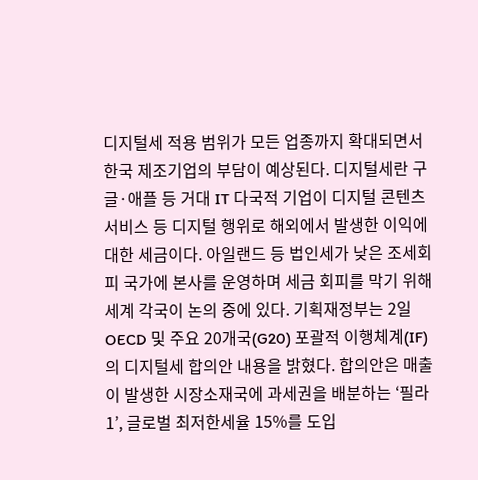디지털세 적용 범위가 모든 업종까지 확대되면서 한국 제조기업의 부담이 예상된다. 디지털세란 구글·애플 등 거대 IT 다국적 기업이 디지털 콘텐츠 서비스 등 디지털 행위로 해외에서 발생한 이익에 대한 세금이다. 아일랜드 등 법인세가 낮은 조세회피 국가에 본사를 운영하며 세금 회피를 막기 위해 세계 각국이 논의 중에 있다. 기획재정부는 2일 OECD 및 주요 20개국(G20) 포괄적 이행체계(IF)의 디지털세 합의안 내용을 밝혔다. 합의안은 매출이 발생한 시장소재국에 과세권을 배분하는 ‘필라1’, 글로벌 최저한세율 15%를 도입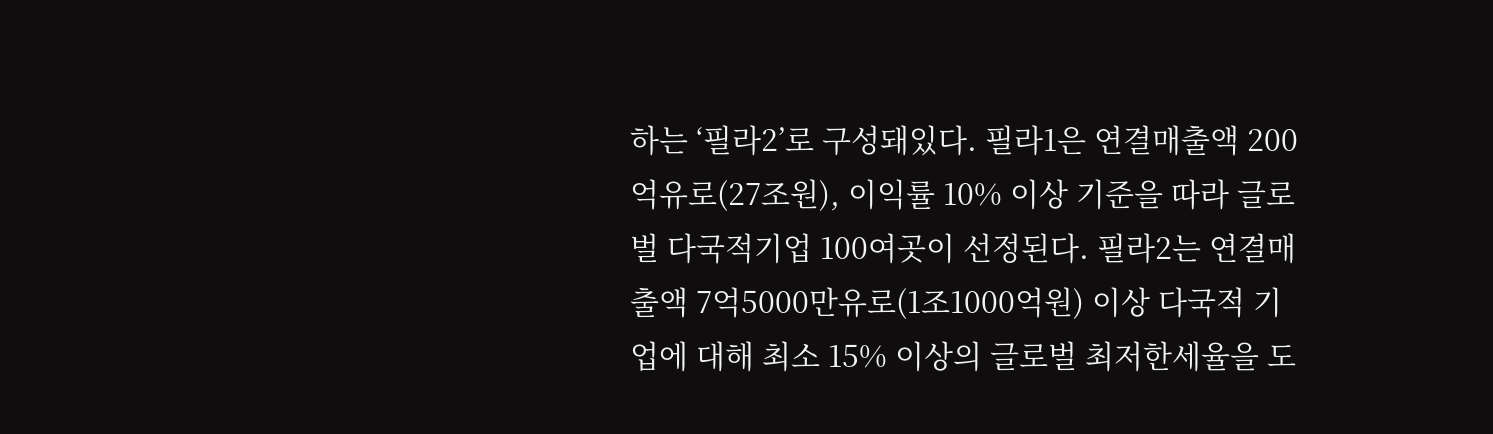하는 ‘필라2’로 구성돼있다. 필라1은 연결매출액 200억유로(27조원), 이익률 10% 이상 기준을 따라 글로벌 다국적기업 100여곳이 선정된다. 필라2는 연결매출액 7억5000만유로(1조1000억원) 이상 다국적 기업에 대해 최소 15% 이상의 글로벌 최저한세율을 도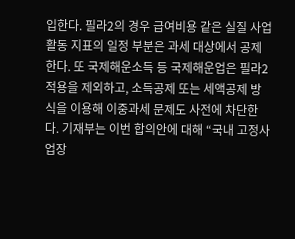입한다. 필라2의 경우 급여비용 같은 실질 사업활동 지표의 일정 부분은 과세 대상에서 공제한다. 또 국제해운소득 등 국제해운업은 필라2 적용을 제외하고, 소득공제 또는 세액공제 방식을 이용해 이중과세 문제도 사전에 차단한다. 기재부는 이번 합의안에 대해 “국내 고정사업장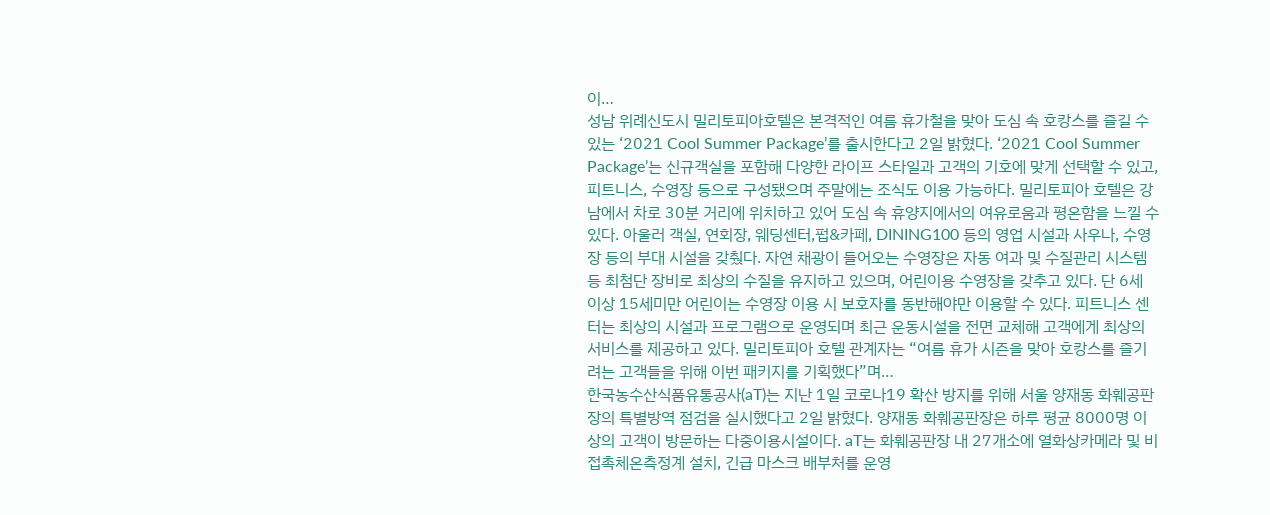이…
성남 위례신도시 밀리토피아호텔은 본격적인 여름 휴가철을 맞아 도심 속 호캉스를 즐길 수 있는 ‘2021 Cool Summer Package’를 출시한다고 2일 밝혔다. ‘2021 Cool Summer Package’는 신규객실을 포함해 다양한 라이프 스타일과 고객의 기호에 맞게 선택할 수 있고, 피트니스, 수영장 등으로 구성됐으며 주말에는 조식도 이용 가능하다. 밀리토피아 호텔은 강남에서 차로 30분 거리에 위치하고 있어 도심 속 휴양지에서의 여유로움과 평온함을 느낄 수 있다. 아울러 객실, 연회장, 웨딩센터,펍&카페, DINING100 등의 영업 시설과 사우나, 수영장 등의 부대 시설을 갖췄다. 자연 채광이 들어오는 수영장은 자동 여과 및 수질관리 시스템 등 최첨단 장비로 최상의 수질을 유지하고 있으며, 어린이용 수영장을 갖추고 있다. 단 6세 이상 15세미만 어린이는 수영장 이용 시 보호자를 동반해야만 이용할 수 있다. 피트니스 센터는 최상의 시설과 프로그램으로 운영되며 최근 운동시설을 전면 교체해 고객에게 최상의 서비스를 제공하고 있다. 밀리토피아 호텔 관계자는 “여름 휴가 시즌을 맞아 호캉스를 즐기려는 고객들을 위해 이번 패키지를 기획했다”며…
한국농수산식품유통공사(aT)는 지난 1일 코로나19 확산 방지를 위해 서울 양재동 화훼공판장의 특별방역 점검을 실시했다고 2일 밝혔다. 양재동 화훼공판장은 하루 평균 8000명 이상의 고객이 방문하는 다중이용시설이다. aT는 화훼공판장 내 27개소에 열화상카메라 및 비접촉체온측정계 설치, 긴급 마스크 배부처를 운영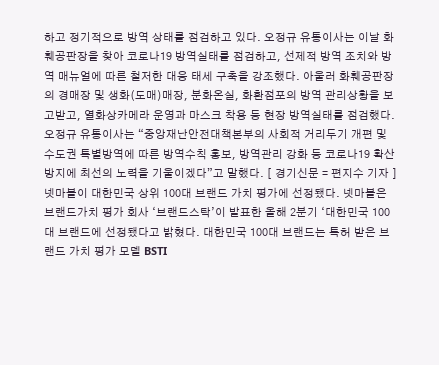하고 정기적으로 방역 상태를 점검하고 있다. 오정규 유통이사는 이날 화훼공판장을 찾아 코로나19 방역실태를 점검하고, 선제적 방역 조치와 방역 매뉴얼에 따른 철저한 대응 태세 구축을 강조했다. 아울러 화훼공판장의 경매장 및 생화(도매)매장, 분화온실, 화환점포의 방역 관리상황을 보고받고, 열화상카메라 운영과 마스크 착용 등 현장 방역실태를 점검했다. 오정규 유통이사는 “중앙재난안전대책본부의 사회적 거리두기 개편 및 수도권 특별방역에 따른 방역수칙 홍보, 방역관리 강화 등 코로나19 확산 방지에 최선의 노력을 기울이겠다”고 말했다. [ 경기신문 = 편지수 기자 ]
넷마블이 대한민국 상위 100대 브랜드 가치 평가에 선정됐다. 넷마블은 브랜드가치 평가 회사 ‘브랜드스탁’이 발표한 올해 2분기 ‘대한민국 100대 브랜드에 선정됐다고 밝혔다. 대한민국 100대 브랜드는 특허 받은 브랜드 가치 평가 모델 BSTI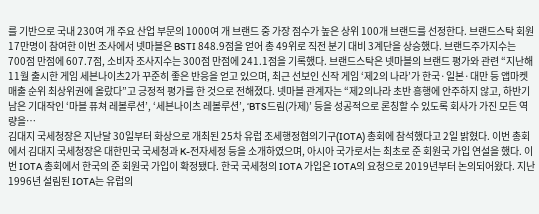를 기반으로 국내 230여 개 주요 산업 부문의 1000여 개 브랜드 중 가장 점수가 높은 상위 100개 브랜드를 선정한다. 브랜드스탁 회원 17만명이 참여한 이번 조사에서 넷마블은 BSTI 848.9점을 얻어 총 49위로 직전 분기 대비 3계단을 상승했다. 브랜드주가지수는 700점 만점에 607.7점, 소비자 조사지수는 300점 만점에 241.1점을 기록했다. 브랜드스탁은 넷마블의 브랜드 평가와 관련 “지난해 11월 출시한 게임 세븐나이츠2가 꾸준히 좋은 반응을 얻고 있으며, 최근 선보인 신작 게임 ‘제2의 나라’가 한국·일본·대만 등 앱마켓 매출 순위 최상위권에 올랐다”고 긍정적 평가를 한 것으로 전해졌다. 넷마블 관계자는 “제2의나라 초반 흥행에 안주하지 않고, 하반기 남은 기대작인 ‘마블 퓨쳐 레볼루션’, ‘세븐나이츠 레볼루션’, ‘BTS드림(가제)’ 등을 성공적으로 론칭할 수 있도록 회사가 가진 모든 역량을…
김대지 국세청장은 지난달 30일부터 화상으로 개최된 25차 유럽 조세행정협의기구(IOTA) 총회에 참석했다고 2일 밝혔다. 이번 총회에서 김대지 국세청장은 대한민국 국세청과 K-전자세정 등을 소개하였으며, 아시아 국가로서는 최초로 준 회원국 가입 연설을 했다. 이번 IOTA 총회에서 한국의 준 회원국 가입이 확정됐다. 한국 국세청의 IOTA 가입은 IOTA의 요청으로 2019년부터 논의되어왔다. 지난 1996년 설림된 IOTA는 유럽의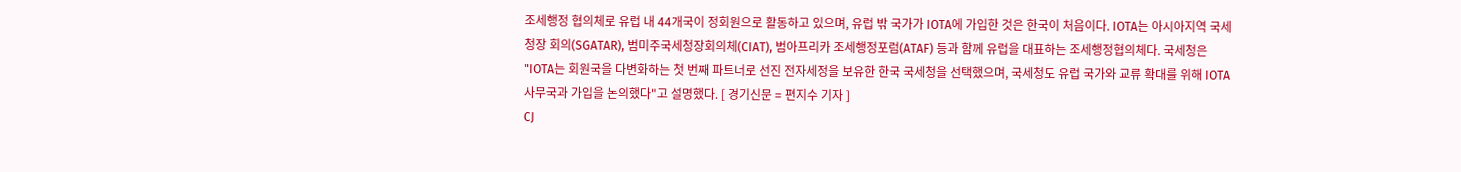조세행정 협의체로 유럽 내 44개국이 정회원으로 활동하고 있으며, 유럽 밖 국가가 IOTA에 가입한 것은 한국이 처음이다. IOTA는 아시아지역 국세청장 회의(SGATAR), 범미주국세청장회의체(CIAT), 범아프리카 조세행정포럼(ATAF) 등과 함께 유럽을 대표하는 조세행정협의체다. 국세청은 "IOTA는 회원국을 다변화하는 첫 번째 파트너로 선진 전자세정을 보유한 한국 국세청을 선택했으며, 국세청도 유럽 국가와 교류 확대를 위해 IOTA 사무국과 가입을 논의했다"고 설명했다. [ 경기신문 = 편지수 기자 ]
CJ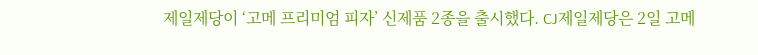제일제당이 ‘고메 프리미엄 피자’ 신제품 2종을 출시했다. CJ제일제당은 2일 고메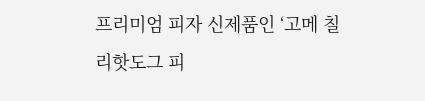프리미엄 피자 신제품인 ‘고메 칠리핫도그 피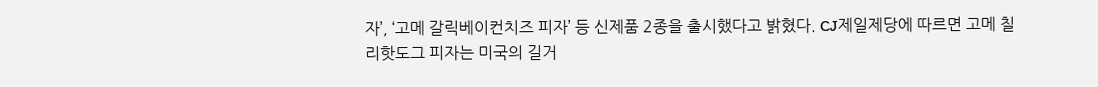자’, ‘고메 갈릭베이컨치즈 피자’ 등 신제품 2종을 출시했다고 밝혔다. CJ제일제당에 따르면 고메 칠리핫도그 피자는 미국의 길거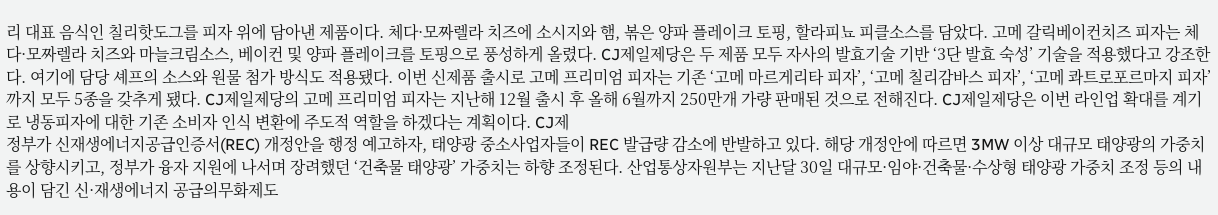리 대표 음식인 칠리핫도그를 피자 위에 담아낸 제품이다. 체다·모짜렐라 치즈에 소시지와 햄, 볶은 양파 플레이크 토핑, 할라피뇨 피클소스를 담았다. 고메 갈릭베이컨치즈 피자는 체다·모짜렐라 치즈와 마늘크림소스, 베이컨 및 양파 플레이크를 토핑으로 풍성하게 올렸다. CJ제일제당은 두 제품 모두 자사의 발효기술 기반 ‘3단 발효 숙성’ 기술을 적용했다고 강조한다. 여기에 담당 셰프의 소스와 원물 첨가 방식도 적용됐다. 이번 신제품 출시로 고메 프리미엄 피자는 기존 ‘고메 마르게리타 피자’, ‘고메 칠리감바스 피자’, ‘고메 콰트로포르마지 피자’까지 모두 5종을 갖추게 됐다. CJ제일제당의 고메 프리미엄 피자는 지난해 12월 출시 후 올해 6월까지 250만개 가량 판매된 것으로 전해진다. CJ제일제당은 이번 라인업 확대를 계기로 냉동피자에 대한 기존 소비자 인식 변환에 주도적 역할을 하겠다는 계획이다. CJ제
정부가 신재생에너지공급인증서(REC) 개정안을 행정 예고하자, 태양광 중소사업자들이 REC 발급량 감소에 반발하고 있다. 해당 개정안에 따르면 3MW 이상 대규모 태양광의 가중치를 상향시키고, 정부가 융자 지원에 나서며 장려했던 ‘건축물 태양광’ 가중치는 하향 조정된다. 산업통상자원부는 지난달 30일 대규모·임야·건축물·수상형 태양광 가중치 조정 등의 내용이 담긴 신·재생에너지 공급의무화제도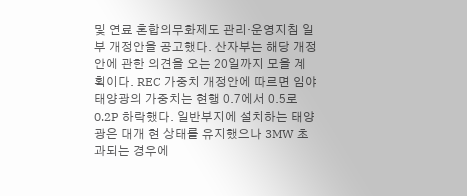및 연료 혼합의무화제도 관리·운영지침 일부 개정안을 공고했다. 산자부는 해당 개정안에 관한 의견을 오는 20일까지 모을 계획이다. REC 가중치 개정안에 따르면 임야 태양광의 가중치는 현행 0.7에서 0.5로 0.2P 하락했다. 일반부지에 설치하는 태양광은 대개 현 상태를 유지했으나 3MW 초과되는 경우에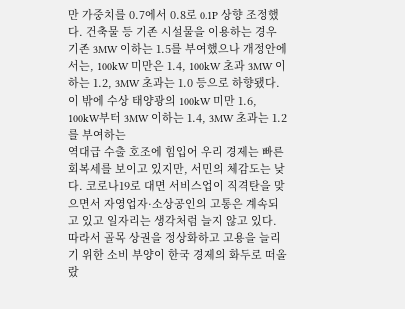만 가중치를 0.7에서 0.8로 0.1P 상향 조정했다. 건축물 등 기존 시설물을 이용하는 경우 기존 3MW 이하는 1.5를 부여했으나 개정안에서는, 100kW 미만은 1.4, 100kW 초과 3MW 이하는 1.2, 3MW 초과는 1.0 등으로 하향됐다. 이 밖에 수상 태양광의 100kW 미만 1.6, 100kW부터 3MW 이하는 1.4, 3MW 초과는 1.2를 부여하는
역대급 수출 호조에 힘입어 우리 경제는 빠른 회복세를 보이고 있지만, 서민의 체감도는 낮다. 코로나19로 대면 서비스업이 직격탄을 맞으면서 자영업자·소상공인의 고통은 계속되고 있고 일자리는 생각처럼 늘지 않고 있다. 따라서 골목 상권을 정상화하고 고용을 늘리기 위한 소비 부양이 한국 경제의 화두로 떠올랐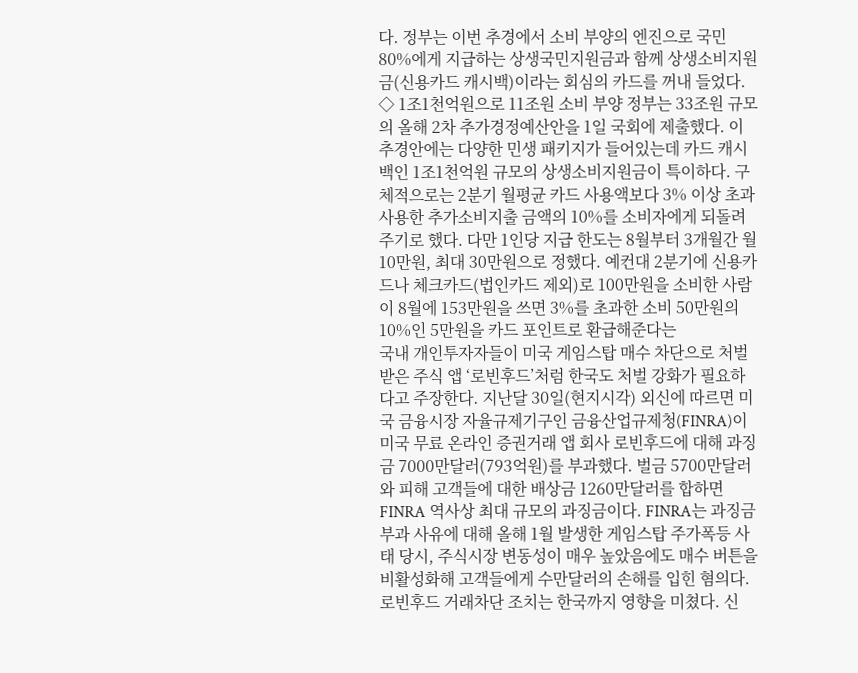다. 정부는 이번 추경에서 소비 부양의 엔진으로 국민 80%에게 지급하는 상생국민지원금과 함께 상생소비지원금(신용카드 캐시백)이라는 회심의 카드를 꺼내 들었다. ◇ 1조1천억원으로 11조원 소비 부양 정부는 33조원 규모의 올해 2차 추가경정예산안을 1일 국회에 제출했다. 이 추경안에는 다양한 민생 패키지가 들어있는데 카드 캐시백인 1조1천억원 규모의 상생소비지원금이 특이하다. 구체적으로는 2분기 월평균 카드 사용액보다 3% 이상 초과 사용한 추가소비지출 금액의 10%를 소비자에게 되돌려주기로 했다. 다만 1인당 지급 한도는 8월부터 3개월간 월 10만원, 최대 30만원으로 정했다. 예컨대 2분기에 신용카드나 체크카드(법인카드 제외)로 100만원을 소비한 사람이 8월에 153만원을 쓰면 3%를 초과한 소비 50만원의 10%인 5만원을 카드 포인트로 환급해준다는
국내 개인투자자들이 미국 게임스탑 매수 차단으로 처벌받은 주식 앱 ‘로빈후드’처럼 한국도 처벌 강화가 필요하다고 주장한다. 지난달 30일(현지시각) 외신에 따르면 미국 금융시장 자율규제기구인 금융산업규제청(FINRA)이 미국 무료 온라인 증권거래 앱 회사 로빈후드에 대해 과징금 7000만달러(793억원)를 부과했다. 벌금 5700만달러와 피해 고객들에 대한 배상금 1260만달러를 합하면 FINRA 역사상 최대 규모의 과징금이다. FINRA는 과징금 부과 사유에 대해 올해 1월 발생한 게임스탑 주가폭등 사태 당시, 주식시장 변동성이 매우 높았음에도 매수 버튼을 비활성화해 고객들에게 수만달러의 손해를 입힌 혐의다. 로빈후드 거래차단 조치는 한국까지 영향을 미쳤다. 신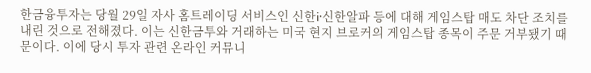한금융투자는 당월 29일 자사 홈트레이딩 서비스인 신한i·신한알파 등에 대해 게임스탑 매도 차단 조치를 내린 것으로 전해졌다. 이는 신한금투와 거래하는 미국 현지 브로커의 게임스탑 종목이 주문 거부됐기 때문이다. 이에 당시 투자 관련 온라인 커뮤니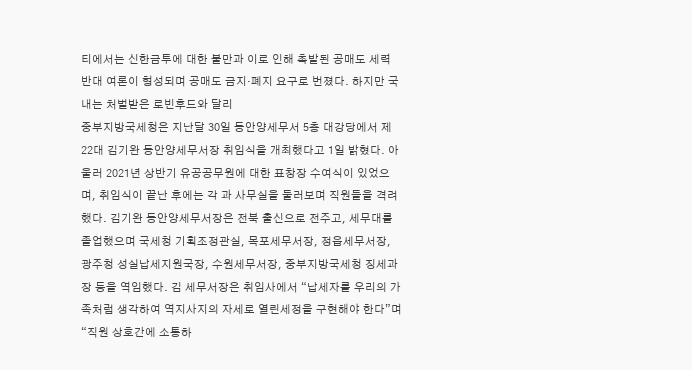티에서는 신한금투에 대한 불만과 이로 인해 촉발된 공매도 세력 반대 여론이 형성되며 공매도 금지·폐지 요구로 번졌다. 하지만 국내는 처벌받은 로빈후드와 달리
중부지방국세청은 지난달 30일 동안양세무서 5층 대강당에서 제22대 김기완 동안양세무서장 취임식을 개최했다고 1일 밝혔다. 아울러 2021년 상반기 유공공무원에 대한 표창장 수여식이 있었으며, 취임식이 끝난 후에는 각 과 사무실을 둘러보며 직원들을 격려했다. 김기완 동안양세무서장은 전북 출신으로 전주고, 세무대를 졸업했으며 국세청 기획조정관실, 목포세무서장, 정읍세무서장, 광주청 성실납세지원국장, 수원세무서장, 중부지방국세청 징세과장 등을 역임했다. 김 세무서장은 취임사에서 “납세자를 우리의 가족처럼 생각하여 역지사지의 자세로 열린세정을 구현해야 한다”며 “직원 상호간에 소통하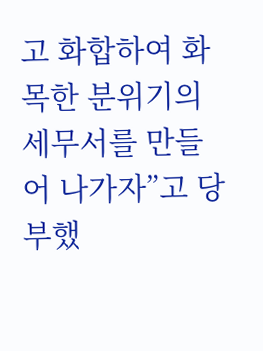고 화합하여 화목한 분위기의 세무서를 만들어 나가자”고 당부했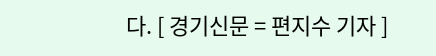다. [ 경기신문 = 편지수 기자 ]